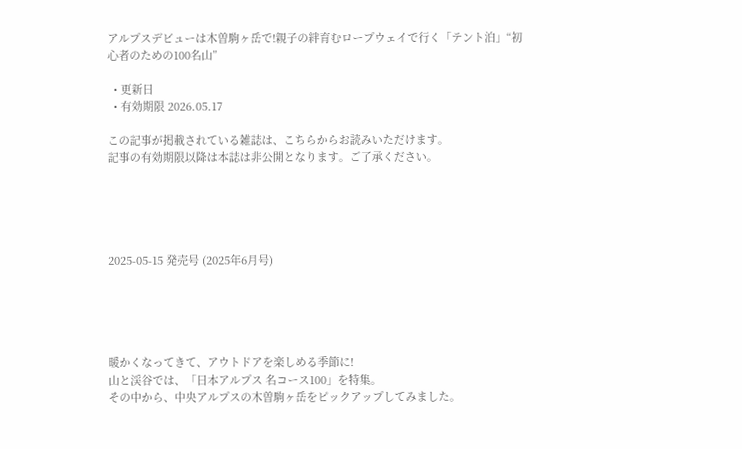アルプスデビューは木曽駒ヶ岳で!親子の絆育むロープウェイで行く「テント泊」“初心者のための100名山”

  • 更新日
  • 有効期限 2026.05.17

この記事が掲載されている雑誌は、こちらからお読みいただけます。
記事の有効期限以降は本誌は非公開となります。ご了承ください。





2025-05-15 発売号 (2025年6月号)





暖かくなってきて、アウトドアを楽しめる季節に!
山と渓谷では、「日本アルプス 名コース100」を特集。
その中から、中央アルプスの木曽駒ヶ岳をピックアップしてみました。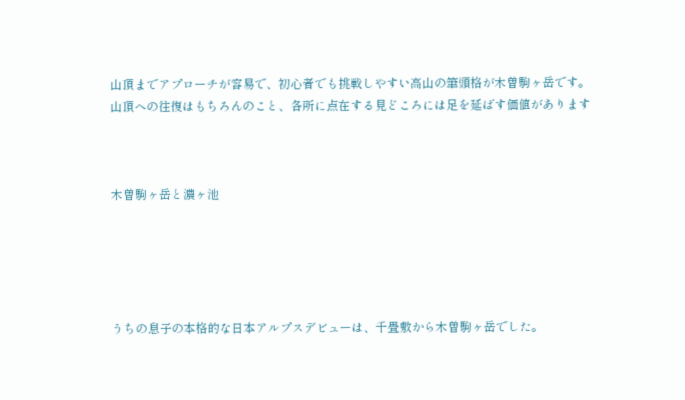山頂までアプローチが容易で、初心者でも挑戦しやすい高山の筆頭格が木曽駒ヶ岳です。
山頂への往復はもちろんのこと、各所に点在する見どころには足を延ばす価値があります



木曽駒ヶ岳と濃ヶ池





うちの息子の本格的な日本アルプスデビューは、千畳敷から木曽駒ヶ岳でした。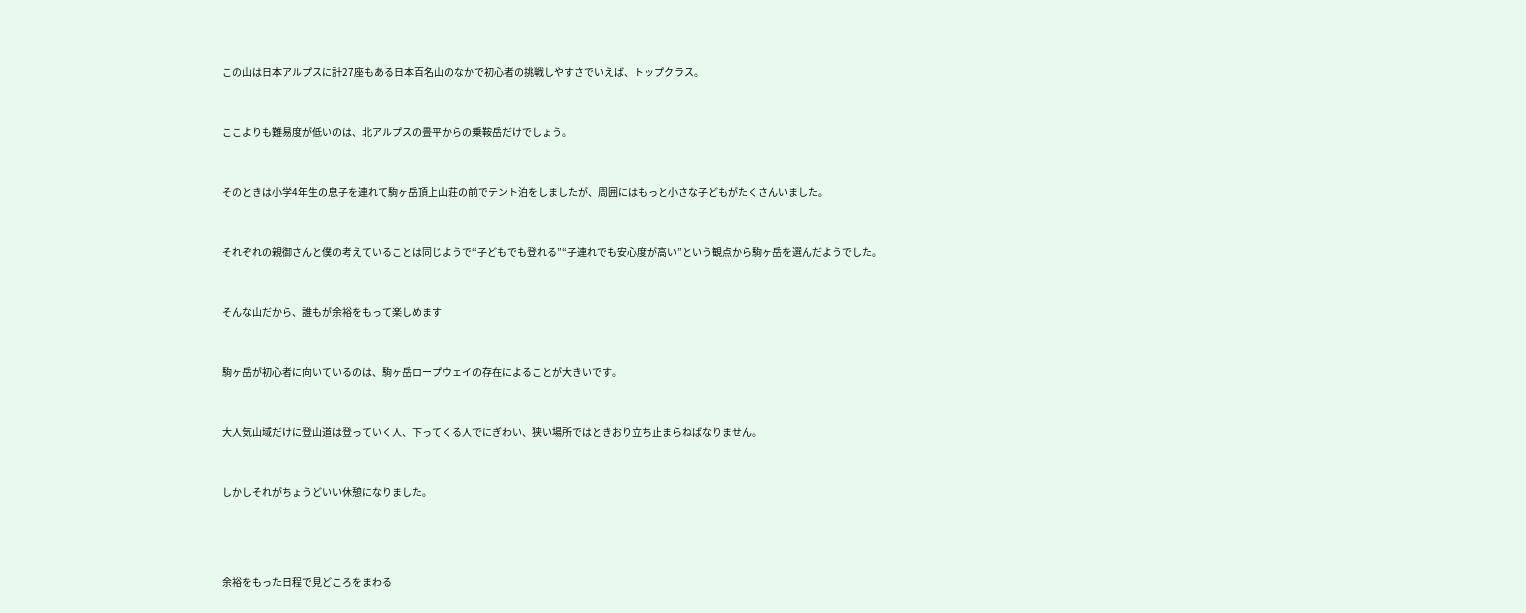この山は日本アルプスに計27座もある日本百名山のなかで初心者の挑戦しやすさでいえば、トップクラス。



ここよりも難易度が低いのは、北アルプスの畳平からの乗鞍岳だけでしょう。



そのときは小学4年生の息子を連れて駒ヶ岳頂上山荘の前でテント泊をしましたが、周囲にはもっと小さな子どもがたくさんいました。



それぞれの親御さんと僕の考えていることは同じようで“子どもでも登れる”“子連れでも安心度が高い”という観点から駒ヶ岳を選んだようでした。



そんな山だから、誰もが余裕をもって楽しめます



駒ヶ岳が初心者に向いているのは、駒ヶ岳ロープウェイの存在によることが大きいです。



大人気山域だけに登山道は登っていく人、下ってくる人でにぎわい、狭い場所ではときおり立ち止まらねばなりません。



しかしそれがちょうどいい休憩になりました。





余裕をもった日程で見どころをまわる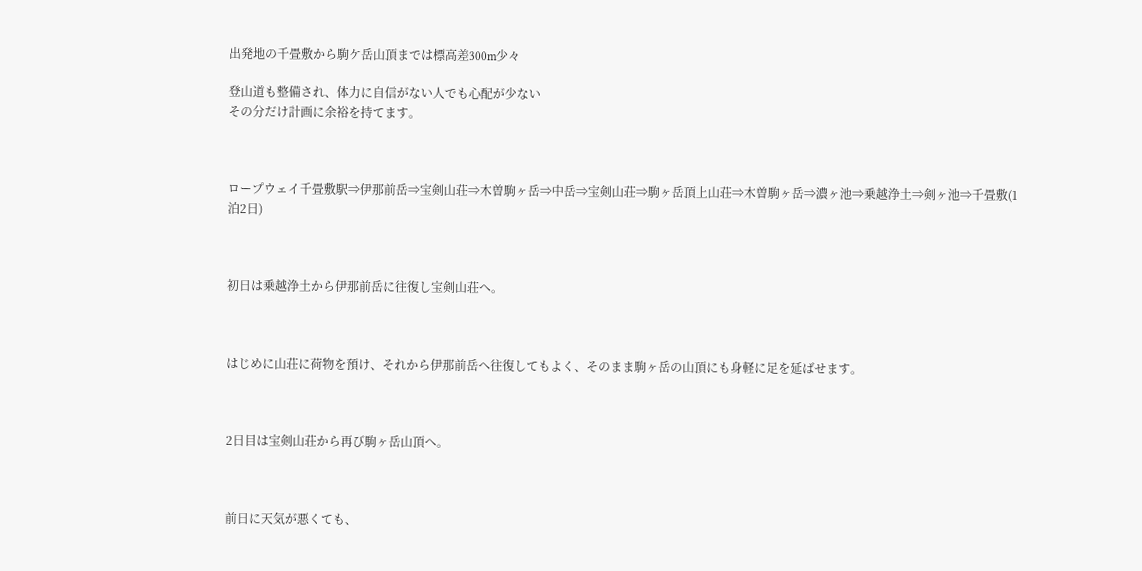出発地の千畳敷から駒ケ岳山頂までは標高差300m少々

登山道も整備され、体力に自信がない人でも心配が少ない
その分だけ計画に余裕を持てます。



ロープウェイ千畳敷駅⇒伊那前岳⇒宝剣山荘⇒木曽駒ヶ岳⇒中岳⇒宝剣山荘⇒駒ヶ岳頂上山荘⇒木曽駒ヶ岳⇒濃ヶ池⇒乗越浄土⇒剣ヶ池⇒千畳敷(1泊2日)



初日は乗越浄土から伊那前岳に往復し宝剣山荘へ。



はじめに山荘に荷物を預け、それから伊那前岳へ往復してもよく、そのまま駒ヶ岳の山頂にも身軽に足を延ばせます。



2日目は宝剣山荘から再び駒ヶ岳山頂へ。



前日に天気が悪くても、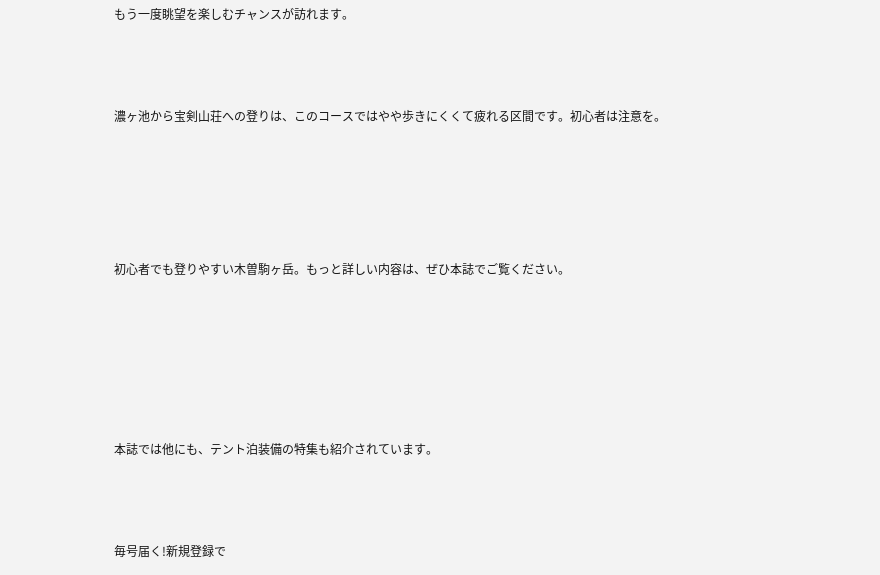もう一度眺望を楽しむチャンスが訪れます。



濃ヶ池から宝剣山荘への登りは、このコースではやや歩きにくくて疲れる区間です。初心者は注意を。





初心者でも登りやすい木曽駒ヶ岳。もっと詳しい内容は、ぜひ本誌でご覧ください。






本誌では他にも、テント泊装備の特集も紹介されています。



毎号届く!新規登録で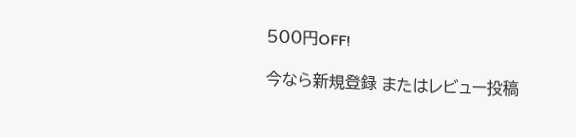500円OFF!

今なら新規登録 またはレビュー投稿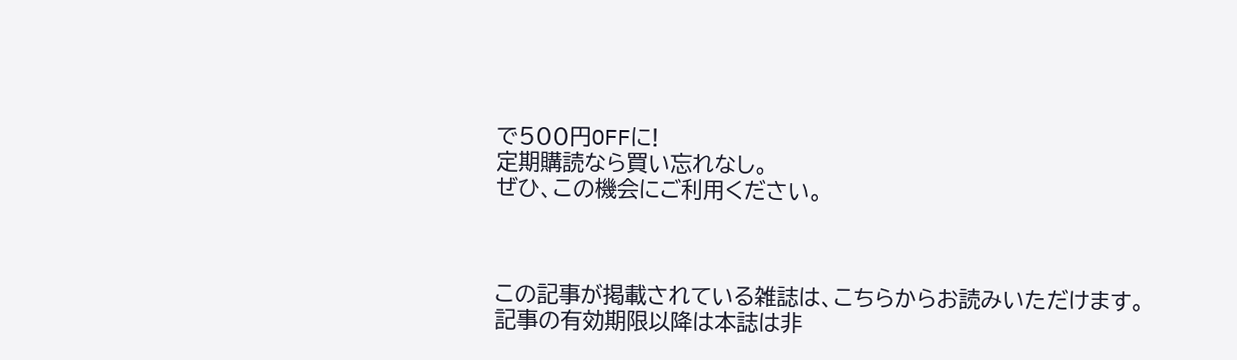で500円OFFに!
定期購読なら買い忘れなし。
ぜひ、この機会にご利用ください。



この記事が掲載されている雑誌は、こちらからお読みいただけます。
記事の有効期限以降は本誌は非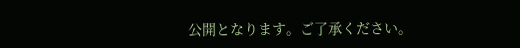公開となります。ご了承ください。